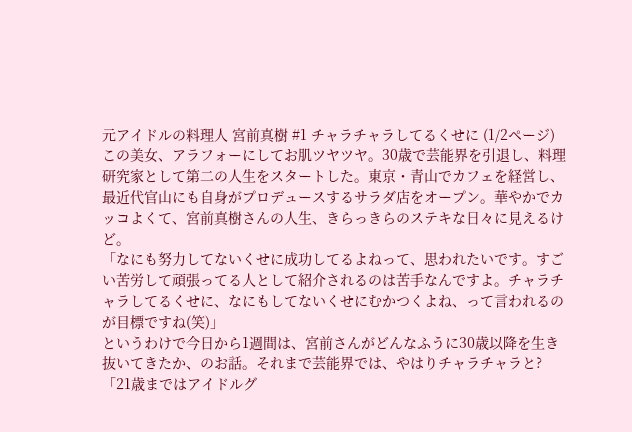元アイドルの料理人 宮前真樹 #1 チャラチャラしてるくせに (1/2ページ)
この美女、アラフォーにしてお肌ツヤツヤ。30歳で芸能界を引退し、料理研究家として第二の人生をスタートした。東京・青山でカフェを経営し、最近代官山にも自身がプロデュースするサラダ店をオープン。華やかでカッコよくて、宮前真樹さんの人生、きらっきらのステキな日々に見えるけど。
「なにも努力してないくせに成功してるよねって、思われたいです。すごい苦労して頑張ってる人として紹介されるのは苦手なんですよ。チャラチャラしてるくせに、なにもしてないくせにむかつくよね、って言われるのが目標ですね(笑)」
というわけで今日から1週間は、宮前さんがどんなふうに30歳以降を生き抜いてきたか、のお話。それまで芸能界では、やはりチャラチャラと?
「21歳まではアイドルグ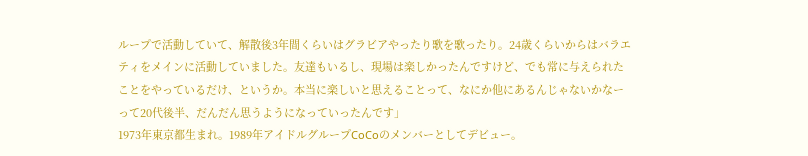ループで活動していて、解散後3年間くらいはグラビアやったり歌を歌ったり。24歳くらいからはバラエティをメインに活動していました。友達もいるし、現場は楽しかったんですけど、でも常に与えられたことをやっているだけ、というか。本当に楽しいと思えることって、なにか他にあるんじゃないかなーって20代後半、だんだん思うようになっていったんです」
1973年東京都生まれ。1989年アイドルグループCoCoのメンバーとしてデビュー。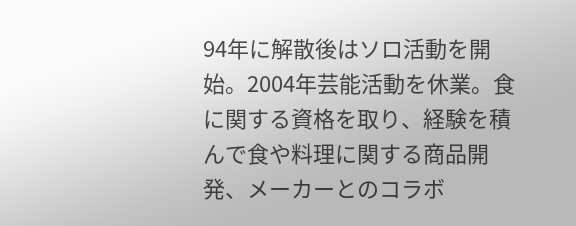94年に解散後はソロ活動を開始。2004年芸能活動を休業。食に関する資格を取り、経験を積んで食や料理に関する商品開発、メーカーとのコラボ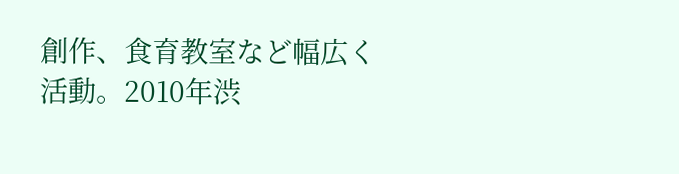創作、食育教室など幅広く活動。2010年渋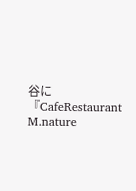谷に『CafeRestaurant M.nature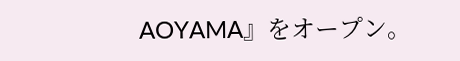AOYAMA』をオープン。